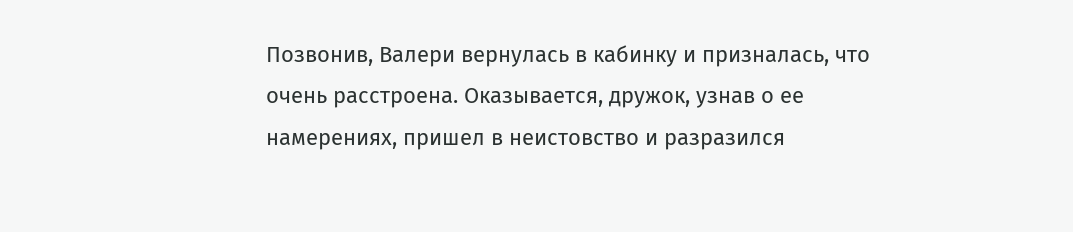Позвонив, Валери вернулась в кабинку и призналась, что очень расстроена. Оказывается, дружок, узнав о ее намерениях, пришел в неистовство и разразился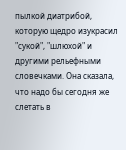пылкой диатрибой, которую щедро изукрасил "сукой", "шлюхой" и другими рельефными словечками. Она сказала, что надо бы сегодня же слетать в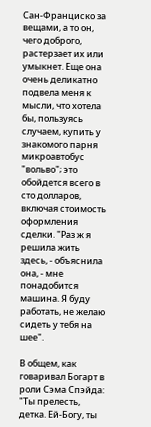Сан-Франциско за вещами, а то он, чего доброго, растерзает их или умыкнет. Еще она очень деликатно подвела меня к мысли, что хотела бы, пользуясь случаем, купить у знакомого парня микроавтобус "вольво"; это обойдется всего в сто долларов, включая стоимость оформления сделки. "Раз ж я решила жить здесь, - объяснила она, - мне понадобится машина. Я буду работать, не желаю сидеть у тебя на шее".

В общем, как говаривал Богарт в роли Сэма Спэйда: "Ты прелесть, детка. Ей-Богу, ты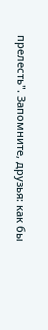прелесть". Запомните, друзья: как бы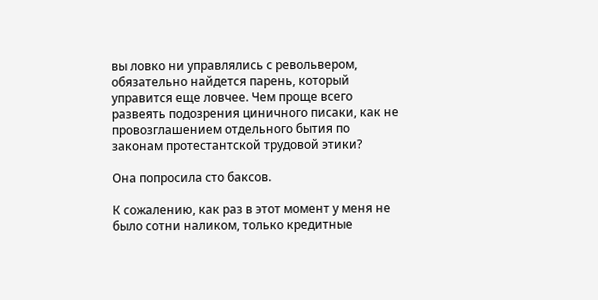вы ловко ни управлялись с револьвером, обязательно найдется парень, который управится еще ловчее. Чем проще всего развеять подозрения циничного писаки, как не провозглашением отдельного бытия по законам протестантской трудовой этики?

Она попросила сто баксов.

К сожалению, как раз в этот момент у меня не было сотни наликом, только кредитные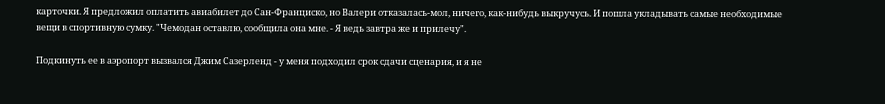карточки. Я предложил оплатить авиабилет до Сан-Франциско, но Валери отказалась-мол, ничего, как-нибудь выкручусь. И пошла укладывать самые необходимые вещи в спортивную сумку. "Чемодан оставлю, сообщила она мне. - Я ведь завтра же и прилечу".

Подкинуть ее в аэропорт вызвался Джим Сазерленд - у меня подходил срок сдачи сценария, и я не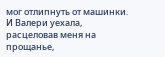мог отлипнуть от машинки. И Валери уехала, расцеловав меня на прощанье,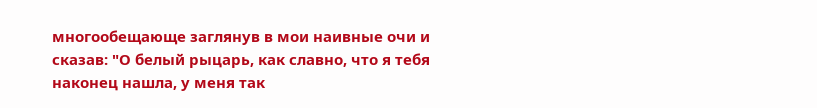многообещающе заглянув в мои наивные очи и сказав: "О белый рыцарь, как славно, что я тебя наконец нашла, у меня так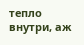тепло внутри, аж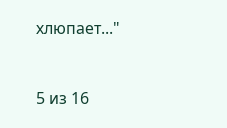хлюпает..."



5 из 16